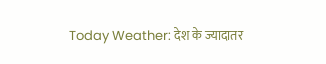Today Weather: देश के ज्यादातर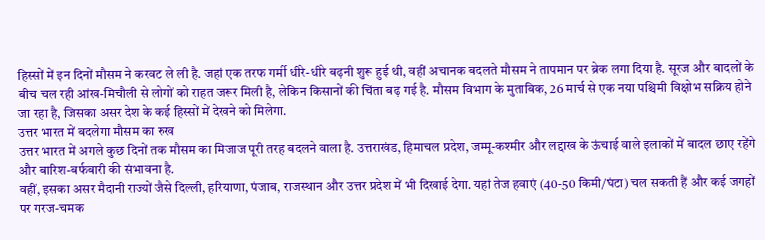हिस्सों में इन दिनों मौसम ने करवट ले ली है. जहां एक तरफ गर्मी धीरे-धीरे बढ़नी शुरू हुई थी, वहीं अचानक बदलते मौसम ने तापमान पर ब्रेक लगा दिया है. सूरज और बादलों के बीच चल रही आंख-मिचौली से लोगों को राहत जरूर मिली है, लेकिन किसानों की चिंता बढ़ गई है. मौसम विभाग के मुताबिक, 26 मार्च से एक नया पश्चिमी विक्षोभ सक्रिय होने जा रहा है, जिसका असर देश के कई हिस्सों में देखने को मिलेगा.
उत्तर भारत में बदलेगा मौसम का रुख
उत्तर भारत में अगले कुछ दिनों तक मौसम का मिजाज पूरी तरह बदलने वाला है. उत्तराखंड, हिमाचल प्रदेश, जम्मू-कश्मीर और लद्दाख के ऊंचाई वाले इलाकों में बादल छाए रहेंगे और बारिश-बर्फबारी की संभावना है.
वहीं, इसका असर मैदानी राज्यों जैसे दिल्ली, हरियाणा, पंजाब, राजस्थान और उत्तर प्रदेश में भी दिखाई देगा. यहां तेज हवाएं (40-50 किमी/घंटा) चल सकती हैं और कई जगहों पर गरज-चमक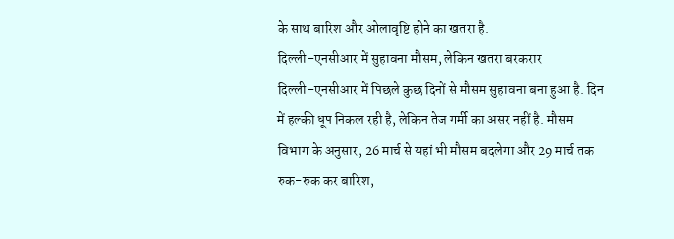के साथ बारिश और ओलावृष्टि होने का खतरा है.
दिल्ली-एनसीआर में सुहावना मौसम, लेकिन खतरा बरकरार
दिल्ली-एनसीआर में पिछले कुछ दिनों से मौसम सुहावना बना हुआ है. दिन में हल्की धूप निकल रही है, लेकिन तेज गर्मी का असर नहीं है. मौसम विभाग के अनुसार, 26 मार्च से यहां भी मौसम बदलेगा और 29 मार्च तक रुक-रुक कर बारिश,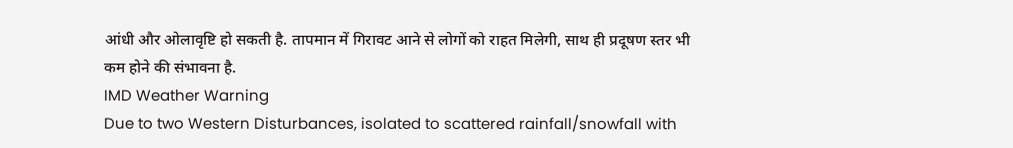आंधी और ओलावृष्टि हो सकती है. तापमान में गिरावट आने से लोगों को राहत मिलेगी, साथ ही प्रदूषण स्तर भी कम होने की संभावना है.
IMD Weather Warning
Due to two Western Disturbances, isolated to scattered rainfall/snowfall with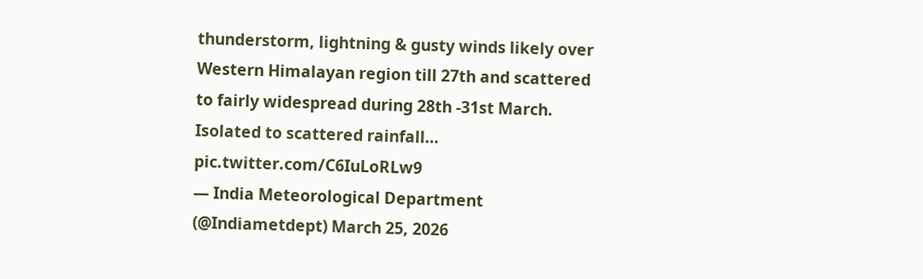thunderstorm, lightning & gusty winds likely over Western Himalayan region till 27th and scattered to fairly widespread during 28th -31st March. Isolated to scattered rainfall… pic.twitter.com/C6IuLoRLw9
— India Meteorological Department (@Indiametdept) March 25, 2026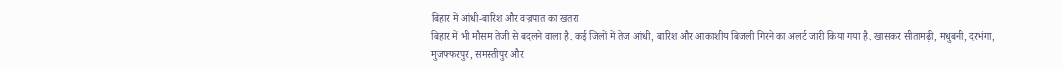बिहार में आंधी-बारिश और वज्रपात का खतरा
बिहार में भी मौसम तेजी से बदलने वाला है. कई जिलों में तेज आंधी, बारिश और आकाशीय बिजली गिरने का अलर्ट जारी किया गया है. खासकर सीतामढ़ी, मधुबनी, दरभंगा, मुजफ्फरपुर, समस्तीपुर और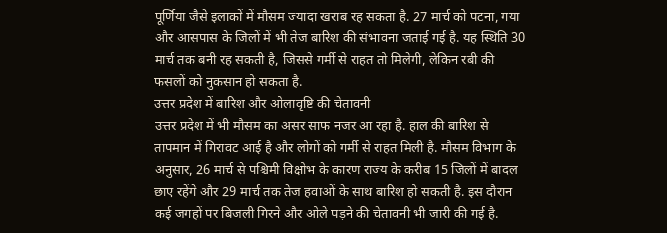पूर्णिया जैसे इलाकों में मौसम ज्यादा खराब रह सकता है. 27 मार्च को पटना, गया और आसपास के जिलों में भी तेज बारिश की संभावना जताई गई है. यह स्थिति 30 मार्च तक बनी रह सकती है, जिससे गर्मी से राहत तो मिलेगी, लेकिन रबी की फसलों को नुकसान हो सकता है.
उत्तर प्रदेश में बारिश और ओलावृष्टि की चेतावनी
उत्तर प्रदेश में भी मौसम का असर साफ नजर आ रहा है. हाल की बारिश से तापमान में गिरावट आई है और लोगों को गर्मी से राहत मिली है. मौसम विभाग के अनुसार, 26 मार्च से पश्चिमी विक्षोभ के कारण राज्य के करीब 15 जिलों में बादल छाए रहेंगे और 29 मार्च तक तेज हवाओं के साथ बारिश हो सकती है. इस दौरान कई जगहों पर बिजली गिरने और ओले पड़ने की चेतावनी भी जारी की गई है.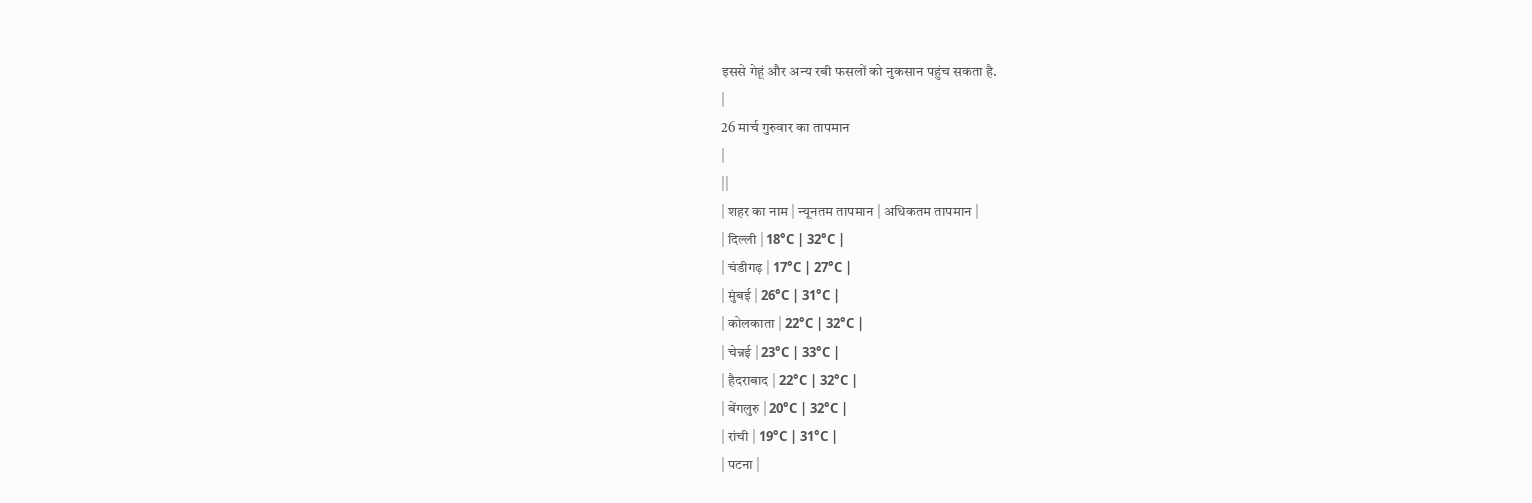इससे गेहूं और अन्य रबी फसलों को नुकसान पहुंच सकता है.
|
26 मार्च गुरुवार का तापमान
|
||
| शहर का नाम | न्यूनतम तापमान | अधिकतम तापमान |
| दिल्ली | 18°C | 32°C |
| चंडीगढ़ | 17°C | 27°C |
| मुंबई | 26°C | 31°C |
| कोलकाता | 22°C | 32°C |
| चेन्नई | 23°C | 33°C |
| हैदराबाद | 22°C | 32°C |
| बेंगलुरु | 20°C | 32°C |
| रांची | 19°C | 31°C |
| पटना |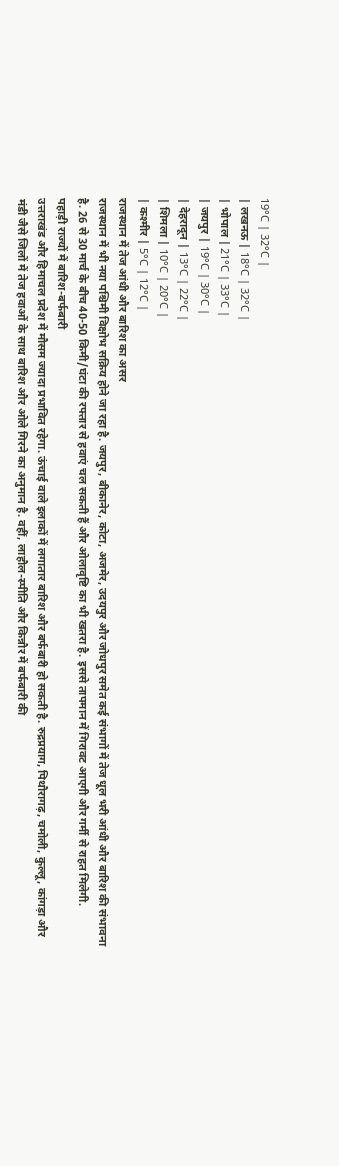19°C | 32°C |
| लखनऊ | 18°C | 32°C |
| भोपाल | 21°C | 33°C |
| जयपुर | 19°C | 30°C |
| देहरादून | 13°C | 22°C |
| शिमला | 10°C | 20°C |
| कश्मीर | 5°C | 12°C |
राजस्थान में तेज आंधी और बारिश का असर
राजस्थान में भी नया पश्चिमी विक्षोभ सक्रिय होने जा रहा है. जयपुर, बीकानेर, कोटा, अजमेर, उदयपुर और जोधपुर समेत कई संभागों में तेज धूल भरी आंधी और बारिश की संभावना है. 26 से 30 मार्च के बीच 40-50 किमी/घंटा की रफ्तार से हवाएं चल सकती हैं और ओलावृष्टि का भी खतरा है. इससे तापमान में गिरावट आएगी और गर्मी से राहत मिलेगी.
पहाड़ी राज्यों में बारिश-बर्फबारी
उत्तराखंड और हिमाचल प्रदेश में मौसम ज्यादा प्रभावित रहेगा. ऊंचाई वाले इलाकों में लगातार बारिश और बर्फबारी हो सकती है. रुद्रप्रयाग, पिथौरागढ़, चमोली, कुल्लू, कांगड़ा और मंडी जैसे जिलों में तेज हवाओं के साथ बारिश और ओले गिरने का अनुमान है. वहीं, लाहौल-स्पीति और किन्नौर में बर्फबारी की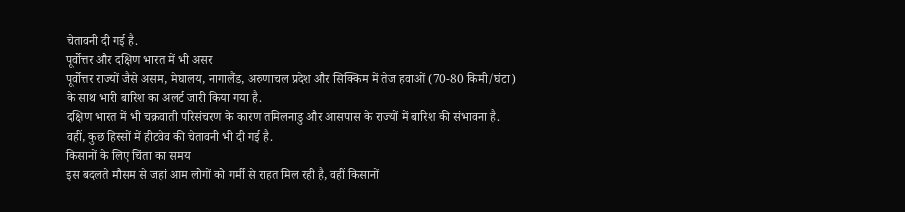चेतावनी दी गई है.
पूर्वोत्तर और दक्षिण भारत में भी असर
पूर्वोत्तर राज्यों जैसे असम, मेघालय, नागालैंड, अरुणाचल प्रदेश और सिक्किम में तेज हवाओं (70-80 किमी/घंटा) के साथ भारी बारिश का अलर्ट जारी किया गया है.
दक्षिण भारत में भी चक्रवाती परिसंचरण के कारण तमिलनाडु और आसपास के राज्यों में बारिश की संभावना है. वहीं, कुछ हिस्सों में हीटवेव की चेतावनी भी दी गई है.
किसानों के लिए चिंता का समय
इस बदलते मौसम से जहां आम लोगों को गर्मी से राहत मिल रही है, वहीं किसानों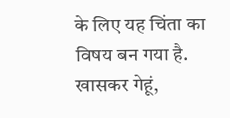के लिए यह चिंता का विषय बन गया है. खासकर गेहूं,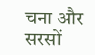चना और सरसों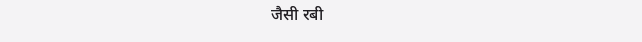जैसी रबी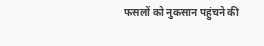फसलों को नुकसान पहुंचने की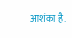आशंका है.